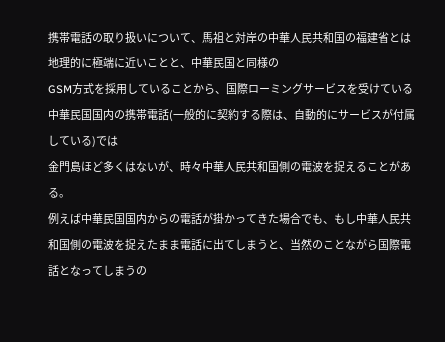携帯電話の取り扱いについて、馬祖と対岸の中華人民共和国の福建省とは地理的に極端に近いことと、中華民国と同様の
GSM方式を採用していることから、国際ローミングサービスを受けている中華民国国内の携帯電話(一般的に契約する際は、自動的にサービスが付属している)では
金門島ほど多くはないが、時々中華人民共和国側の電波を捉えることがある。
例えば中華民国国内からの電話が掛かってきた場合でも、もし中華人民共和国側の電波を捉えたまま電話に出てしまうと、当然のことながら国際電話となってしまうの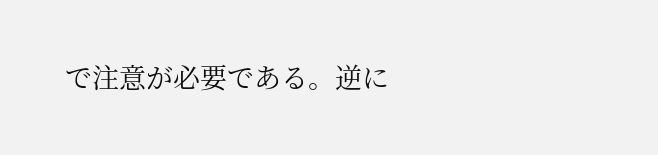で注意が必要である。逆に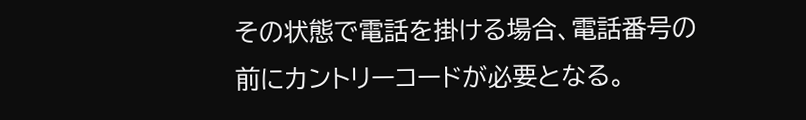その状態で電話を掛ける場合、電話番号の前にカントリーコードが必要となる。